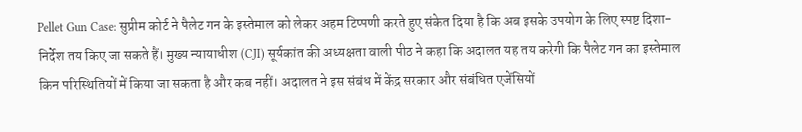Pellet Gun Case: सुप्रीम कोर्ट ने पैलेट गन के इस्तेमाल को लेकर अहम टिप्पणी करते हुए संकेत दिया है कि अब इसके उपयोग के लिए स्पष्ट दिशा-निर्देश तय किए जा सकते हैं। मुख्य न्यायाधीश (CJI) सूर्यकांत की अध्यक्षता वाली पीठ ने कहा कि अदालत यह तय करेगी कि पैलेट गन का इस्तेमाल किन परिस्थितियों में किया जा सकता है और कब नहीं। अदालत ने इस संबंध में केंद्र सरकार और संबंधित एजेंसियों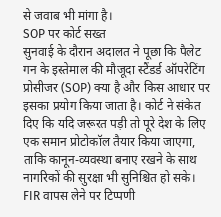से जवाब भी मांगा है।
SOP पर कोर्ट सख्त
सुनवाई के दौरान अदालत ने पूछा कि पैलेट गन के इस्तेमाल की मौजूदा स्टैंडर्ड ऑपरेटिंग प्रोसीजर (SOP) क्या है और किस आधार पर इसका प्रयोग किया जाता है। कोर्ट ने संकेत दिए कि यदि जरूरत पड़ी तो पूरे देश के लिए एक समान प्रोटोकॉल तैयार किया जाएगा, ताकि कानून-व्यवस्था बनाए रखने के साथ नागरिकों की सुरक्षा भी सुनिश्चित हो सके।
FIR वापस लेने पर टिप्पणी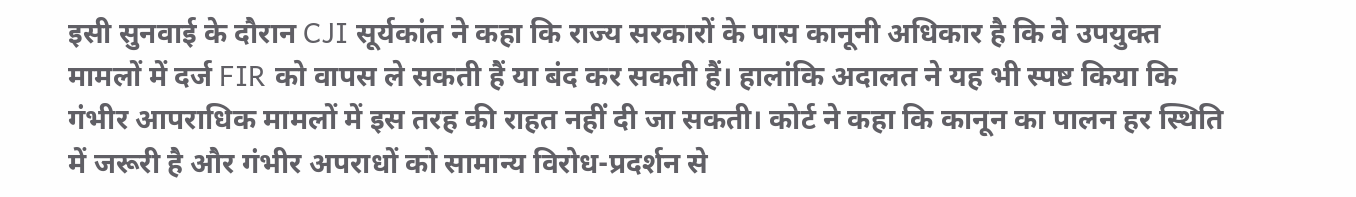इसी सुनवाई के दौरान CJI सूर्यकांत ने कहा कि राज्य सरकारों के पास कानूनी अधिकार है कि वे उपयुक्त मामलों में दर्ज FIR को वापस ले सकती हैं या बंद कर सकती हैं। हालांकि अदालत ने यह भी स्पष्ट किया कि गंभीर आपराधिक मामलों में इस तरह की राहत नहीं दी जा सकती। कोर्ट ने कहा कि कानून का पालन हर स्थिति में जरूरी है और गंभीर अपराधों को सामान्य विरोध-प्रदर्शन से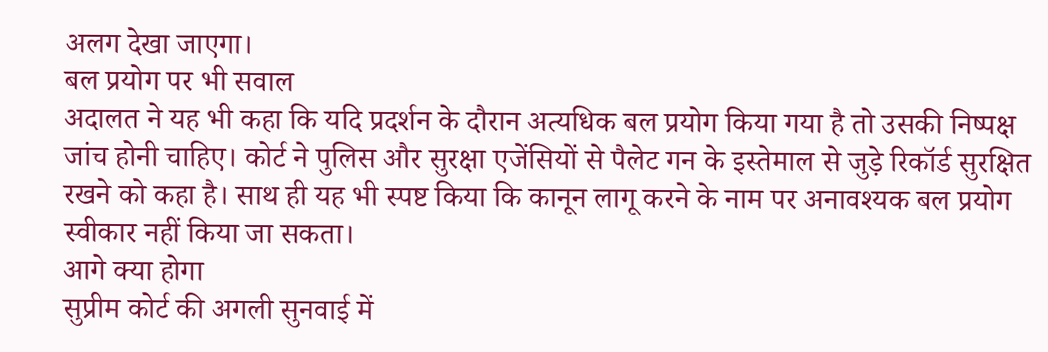अलग देखा जाएगा।
बल प्रयोग पर भी सवाल
अदालत ने यह भी कहा कि यदि प्रदर्शन के दौरान अत्यधिक बल प्रयोग किया गया है तो उसकी निष्पक्ष जांच होनी चाहिए। कोर्ट ने पुलिस और सुरक्षा एजेंसियों से पैलेट गन के इस्तेमाल से जुड़े रिकॉर्ड सुरक्षित रखने को कहा है। साथ ही यह भी स्पष्ट किया कि कानून लागू करने के नाम पर अनावश्यक बल प्रयोग स्वीकार नहीं किया जा सकता।
आगे क्या होगा
सुप्रीम कोर्ट की अगली सुनवाई में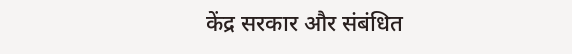केंद्र सरकार और संबंधित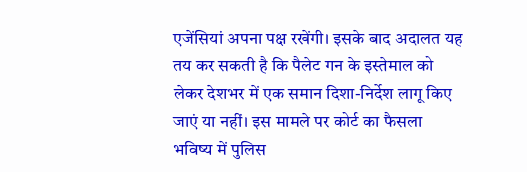एजेंसियां अपना पक्ष रखेंगी। इसके बाद अदालत यह तय कर सकती है कि पैलेट गन के इस्तेमाल को लेकर देशभर में एक समान दिशा-निर्देश लागू किए जाएं या नहीं। इस मामले पर कोर्ट का फैसला भविष्य में पुलिस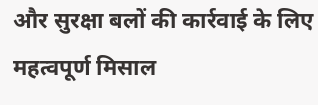और सुरक्षा बलों की कार्रवाई के लिए महत्वपूर्ण मिसाल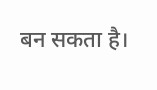बन सकता है।